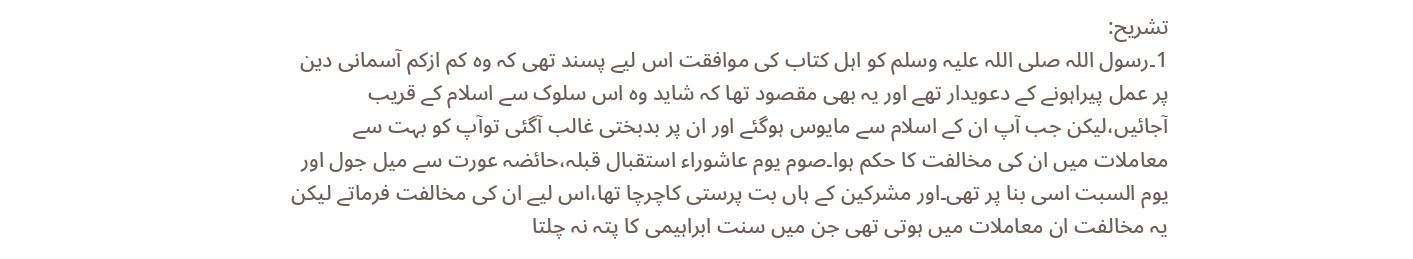تشریح:
1۔رسول اللہ صلی اللہ علیہ وسلم کو اہل کتاب کی موافقت اس لیے پسند تھی کہ وہ کم ازکم آسمانی دین پر عمل پیراہونے کے دعویدار تھے اور یہ بھی مقصود تھا کہ شاید وہ اس سلوک سے اسلام کے قریب آجائیں،لیکن جب آپ ان کے اسلام سے مایوس ہوگئے اور ان پر بدبختی غالب آگئی توآپ کو بہت سے معاملات میں ان کی مخالفت کا حکم ہوا۔صوم یوم عاشوراء استقبال قبلہ،حائضہ عورت سے میل جول اور یوم السبت اسی بنا پر تھی۔اور مشرکین کے ہاں بت پرستی کاچرچا تھا،اس لیے ان کی مخالفت فرماتے لیکن یہ مخالفت ان معاملات میں ہوتی تھی جن میں سنت ابراہیمی کا پتہ نہ چلتا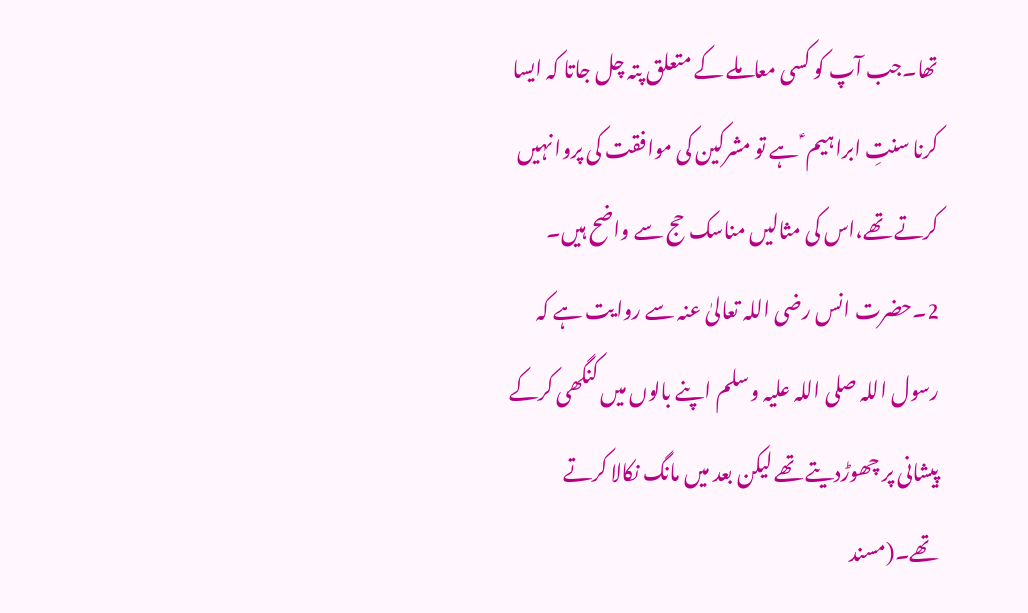تھا۔جب آپ کو کسی معاملے کے متعلق پتہ چل جاتا کہ ایسا کرنا سنتِ ابراہیم ؑ ہے تو مشرکین کی موافقت کی پروا نہیں کرتے تھے،اس کی مثالیں مناسک حج سے واضح ہیں۔ 2۔حضرت انس رضی اللہ تعالیٰ عنہ سے روایت ہے کہ رسول اللہ صلی اللہ علیہ وسلم اپنے بالوں میں کنگھی کرکے پیشانی پر چھوڑدیتے تھے لیکن بعد میں مانگ نکالا کرتے تھے۔(مسند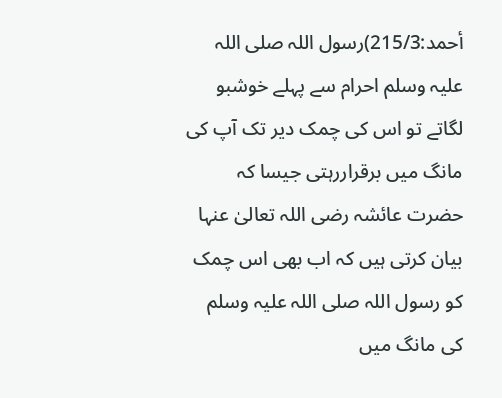أحمد:215/3)رسول اللہ صلی اللہ علیہ وسلم احرام سے پہلے خوشبو لگاتے تو اس کی چمک دیر تک آپ کی مانگ میں برقراررہتی جیسا کہ حضرت عائشہ رضی اللہ تعالیٰ عنہا بیان کرتی ہیں کہ اب بھی اس چمک کو رسول اللہ صلی اللہ علیہ وسلم کی مانگ میں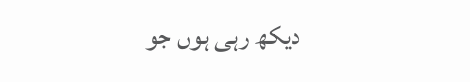دیکھ رہی ہوں جو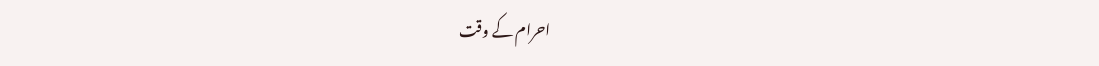احرام کے وقت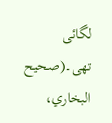لگائی تھی۔(صحیح البخاري،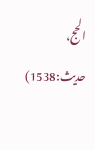الحج، حدیث:1538)